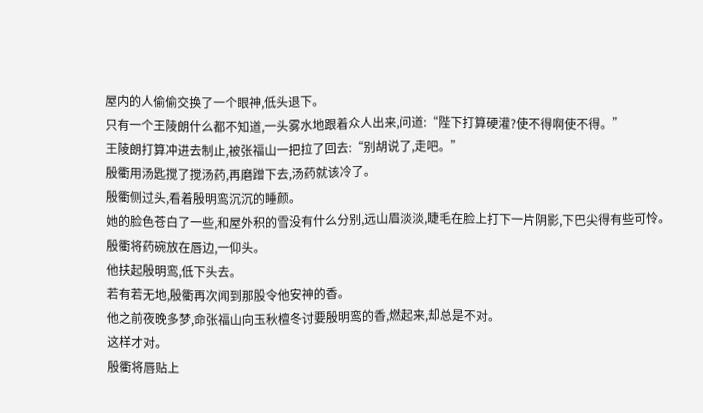屋内的人偷偷交换了一个眼神,低头退下。
只有一个王陵朗什么都不知道,一头雾水地跟着众人出来,问道:“陛下打算硬灌?使不得啊使不得。”
王陵朗打算冲进去制止,被张福山一把拉了回去:“别胡说了,走吧。”
殷衢用汤匙搅了搅汤药,再磨蹭下去,汤药就该冷了。
殷衢侧过头,看着殷明鸾沉沉的睡颜。
她的脸色苍白了一些,和屋外积的雪没有什么分别,远山眉淡淡,睫毛在脸上打下一片阴影,下巴尖得有些可怜。
殷衢将药碗放在唇边,一仰头。
他扶起殷明鸾,低下头去。
若有若无地,殷衢再次闻到那股令他安神的香。
他之前夜晚多梦,命张福山向玉秋檀冬讨要殷明鸾的香,燃起来,却总是不对。
这样才对。
殷衢将唇贴上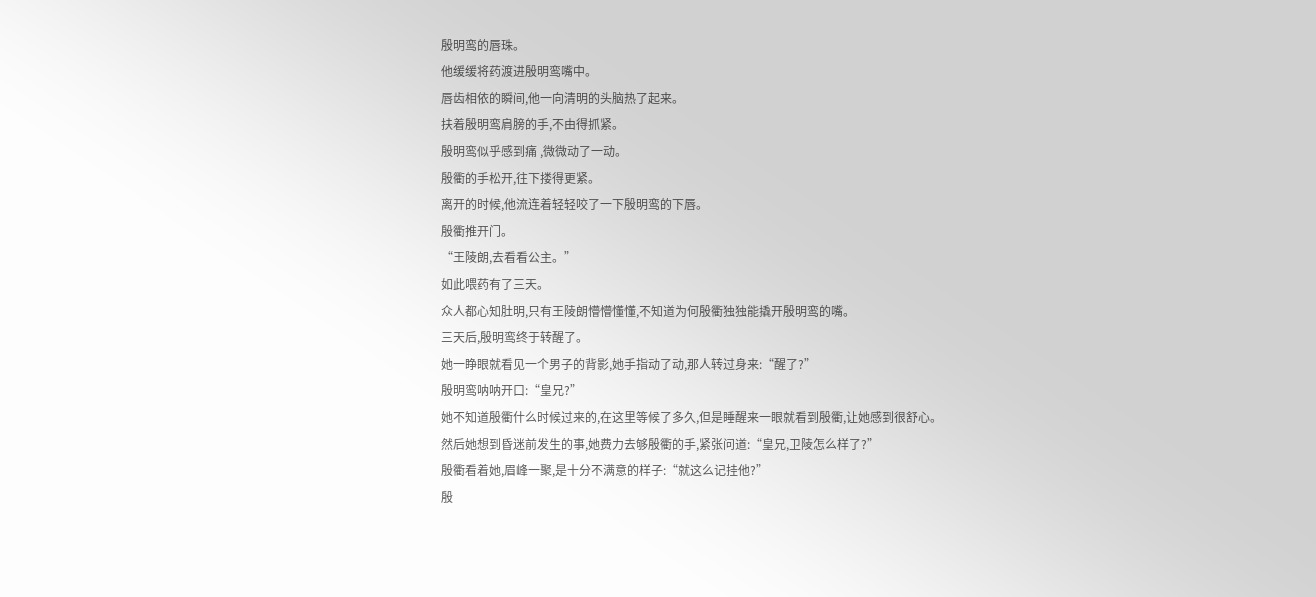殷明鸾的唇珠。
他缓缓将药渡进殷明鸾嘴中。
唇齿相依的瞬间,他一向清明的头脑热了起来。
扶着殷明鸾肩膀的手,不由得抓紧。
殷明鸾似乎感到痛 ,微微动了一动。
殷衢的手松开,往下搂得更紧。
离开的时候,他流连着轻轻咬了一下殷明鸾的下唇。
殷衢推开门。
“王陵朗,去看看公主。”
如此喂药有了三天。
众人都心知肚明,只有王陵朗懵懵懂懂,不知道为何殷衢独独能撬开殷明鸾的嘴。
三天后,殷明鸾终于转醒了。
她一睁眼就看见一个男子的背影,她手指动了动,那人转过身来:“醒了?”
殷明鸾呐呐开口:“皇兄?”
她不知道殷衢什么时候过来的,在这里等候了多久,但是睡醒来一眼就看到殷衢,让她感到很舒心。
然后她想到昏迷前发生的事,她费力去够殷衢的手,紧张问道:“皇兄,卫陵怎么样了?”
殷衢看着她,眉峰一聚,是十分不满意的样子:“就这么记挂他?”
殷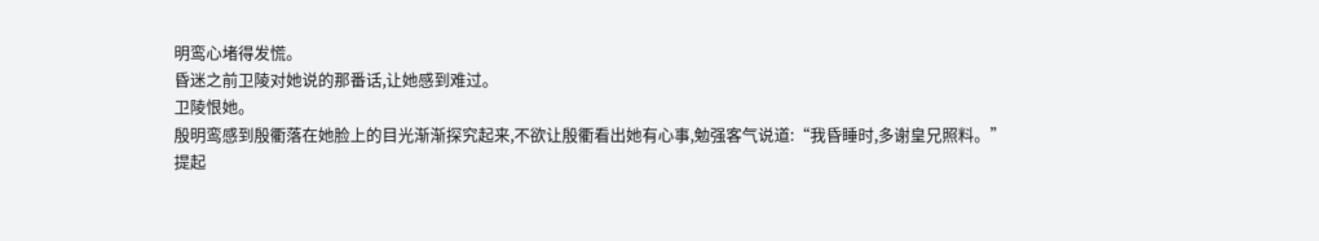明鸾心堵得发慌。
昏迷之前卫陵对她说的那番话,让她感到难过。
卫陵恨她。
殷明鸾感到殷衢落在她脸上的目光渐渐探究起来,不欲让殷衢看出她有心事,勉强客气说道:“我昏睡时,多谢皇兄照料。”
提起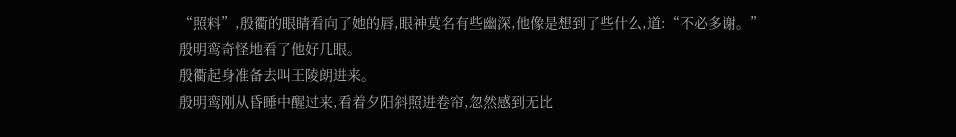“照料”,殷衢的眼睛看向了她的唇,眼神莫名有些幽深,他像是想到了些什么,道:“不必多谢。”
殷明鸾奇怪地看了他好几眼。
殷衢起身准备去叫王陵朗进来。
殷明鸾刚从昏睡中醒过来,看着夕阳斜照进卷帘,忽然感到无比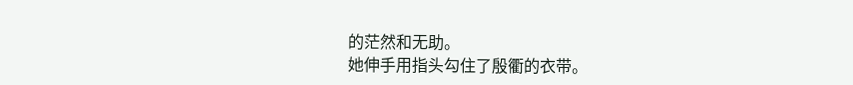的茫然和无助。
她伸手用指头勾住了殷衢的衣带。